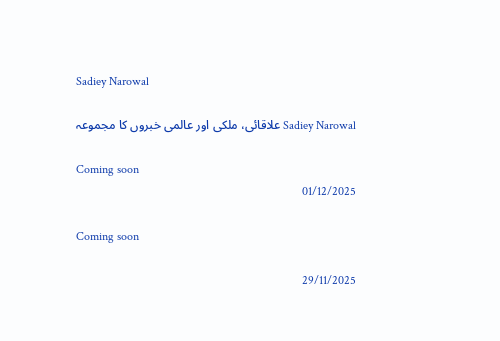Sadiey Narowal

Sadiey Narowal علاقائی، ملکی اور عالمی خبروں کا مجموعہ

Coming soon
01/12/2025

Coming soon

29/11/2025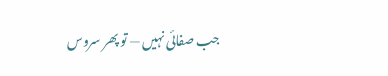جب صفائی نہیں — تو پھر سروس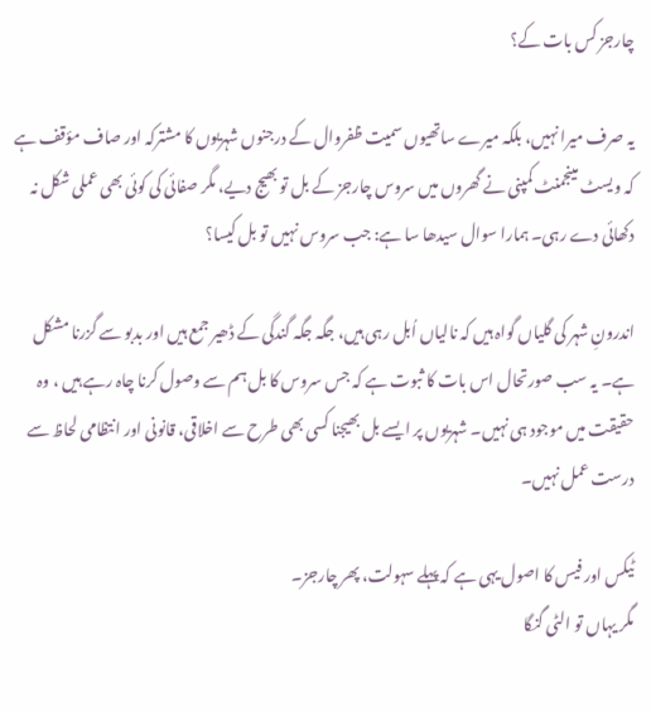چارجز کس بات کے؟

یہ صرف میرا نہیں، بلکہ میرے ساتھیوں سمیت ظفروال کے درجنوں شہریوں کا مشترکہ اور صاف مؤقف ہے کہ ویسٹ مینجمنٹ کمپنی نے گھروں میں سروس چارجز کے بل تو بھیج دیے، مگر صفائی کی کوئی بھی عملی شکل نہ دکھائی دے رہی۔ ہمارا سوال سیدھا سا ہے: جب سروس نہیں تو بل کیسا؟

اندرونِ شہر کی گلیاں گواہ ہیں کہ نالیاں اُبل رہی ہیں، جگہ جگہ گندگی کے ڈھیر جمع ہیں اور بدبو سے گزرنا مشکل ہے۔ یہ سب صورتحال اس بات کا ثبوت ہے کہ جس سروس کا بل ہم سے وصول کرنا چاہ رہے ہیں ، وہ حقیقت میں موجود ہی نہیں۔ شہریوں پر ایسے بل بھیجنا کسی بھی طرح سے اخلاقی، قانونی اور انتظامی لحاظ سے درست عمل نہیں۔

ٹیکس اور فیس کا اصول یہی ہے کہ پہلے سہولت، پھر چارجز۔
مگر یہاں تو الٹی گنگا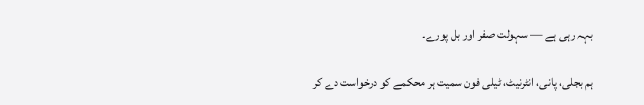بہہ رہی ہے — سہولت صفر اور بل پورے۔

ہم بجلی، پانی، انٹرنیٹ، ٹیلی فون سمیت ہر محکمے کو درخواست دے کر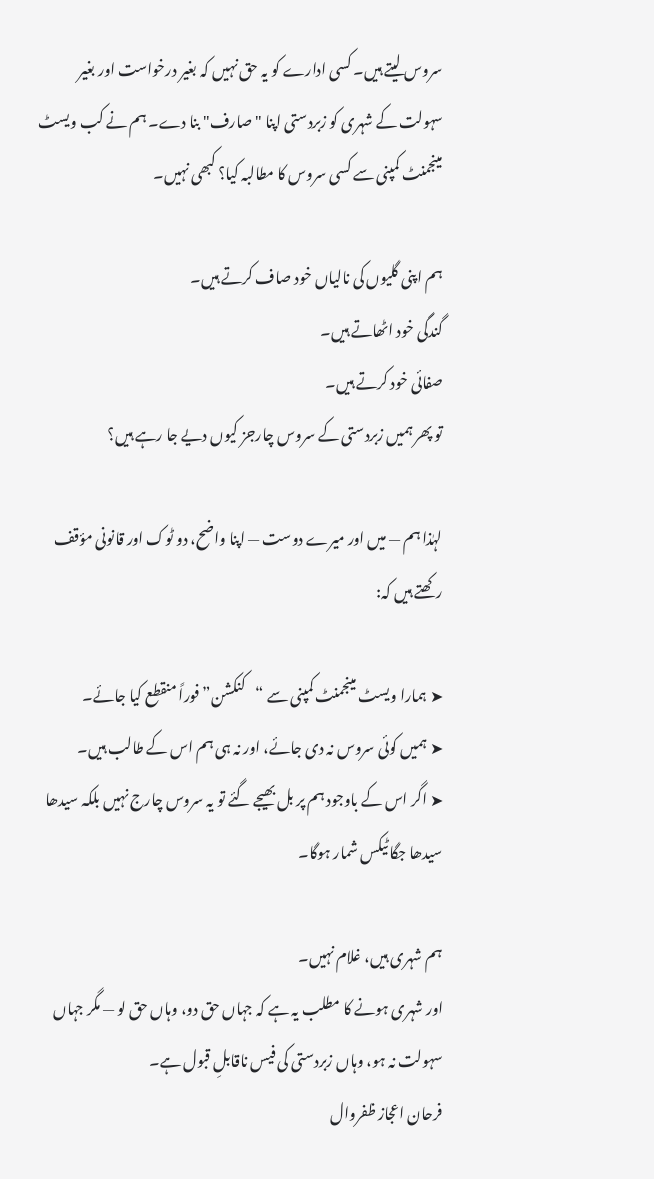سروس لیتے ہیں۔ کسی ادارے کو یہ حق نہیں کہ بغیر درخواست اور بغیر سہولت کے شہری کو زبردستی اپنا "صارف" بنا دے۔ ہم نے کب ویسٹ مینجمنٹ کمپنی سے کسی سروس کا مطالبہ کیا؟ کبھی نہیں۔

ہم اپنی گلیوں کی نالیاں خود صاف کرتے ہیں۔
گندگی خود اٹھاتے ہیں۔
صفائی خود کرتے ہیں۔
تو پھر ہمیں زبردستی کے سروس چارجز کیوں دیے جا رہے ہیں؟

لہٰذا ہم — میں اور میرے دوست — اپنا واضح، دو ٹوک اور قانونی مؤقف رکھتے ہیں کہ:

➤ ہمارا ویسٹ مینجمنٹ کمپنی سے “کنکشن” فوراً منقطع کیا جائے۔
➤ ہمیں کوئی سروس نہ دی جائے، اور نہ ہی ہم اس کے طالب ہیں۔
➤ اگر اس کے باوجود ہم پر بل بھیجے گئے تو یہ سروس چارج نہیں بلکہ سیدھا سیدھا جگا ٹیکس شمار ہوگا۔

ہم شہری ہیں، غلام نہیں۔
اور شہری ہونے کا مطلب یہ ہے کہ جہاں حق دو، وہاں حق لو — مگر جہاں سہولت نہ ہو، وہاں زبردستی کی فیس ناقابلِ قبول ہے۔
فرحان اعجاز ظفروال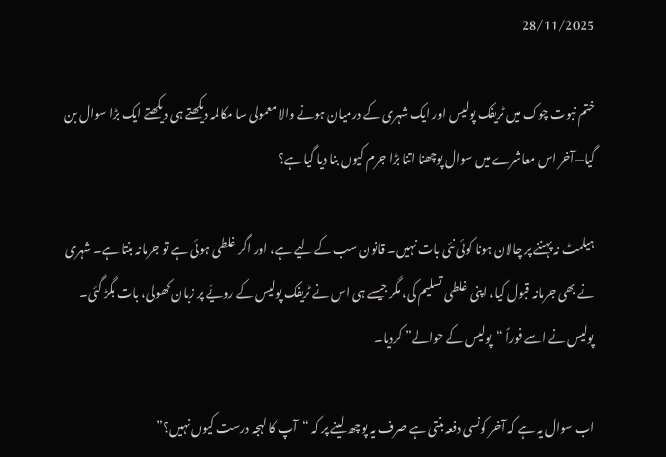28/11/2025

ختم نبوت چوک میں ٹریفک پولیس اور ایک شہری کے درمیان ہونے والا معمولی سا مکالمہ دیکھتے ہی دیکھتے ایک بڑا سوال بن گیا—آخر اس معاشرے میں سوال پوچھنا اتنا بڑا جرم کیوں بنا دیا گیا ہے؟

ہیلمٹ نہ پہننے پر چالان ہونا کوئی نئی بات نہیں۔ قانون سب کے لیے ہے، اور اگر غلطی ہوئی ہے تو جرمانہ بنتا ہے۔ شہری نے بھی جرمانہ قبول کیا، اپنی غلطی تسلیم کی، مگر جیسے ہی اس نے ٹریفک پولیس کے رویّے پر زبان کھولی، بات بگڑ گئی۔ پولیس نے اسے فوراً “پولیس کے حوالے” کردیا۔

اب سوال یہ ہے کہ آخر کونسی دفعہ بنتی ہے صرف یہ پوچھ لینے پر کہ “آپ کا لہجہ درست کیوں نہیں؟”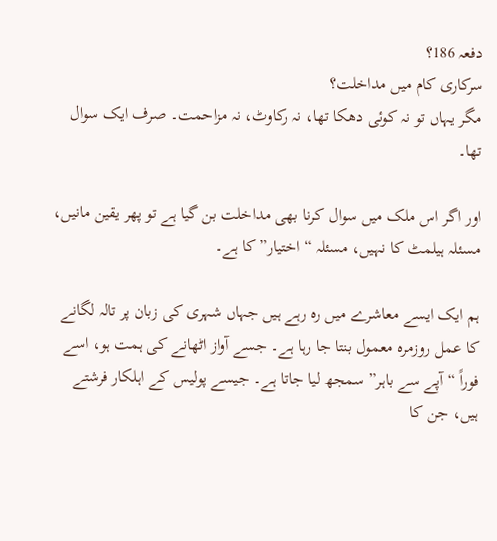دفعہ 186؟
سرکاری کام میں مداخلت؟
مگر یہاں تو نہ کوئی دھکا تھا، نہ رکاوٹ، نہ مزاحمت۔ صرف ایک سوال تھا۔

اور اگر اس ملک میں سوال کرنا بھی مداخلت بن گیا ہے تو پھر یقین مانیں، مسئلہ ہیلمٹ کا نہیں، مسئلہ “اختیار” کا ہے۔

ہم ایک ایسے معاشرے میں رہ رہے ہیں جہاں شہری کی زبان پر تالہ لگانے کا عمل روزمرہ معمول بنتا جا رہا ہے۔ جسے آواز اٹھانے کی ہمت ہو، اسے فوراً “آپے سے باہر” سمجھ لیا جاتا ہے۔ جیسے پولیس کے اہلکار فرشتے ہیں، جن کا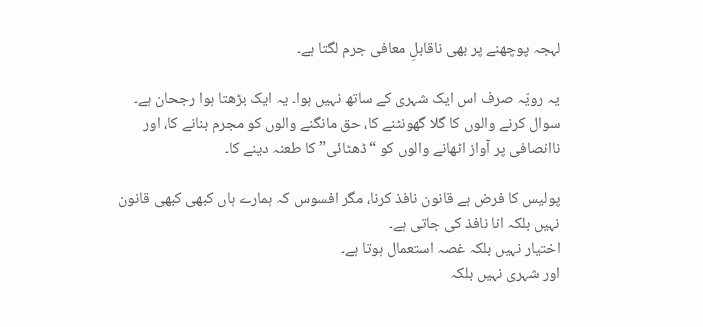لہجہ پوچھنے پر بھی ناقابلِ معافی جرم لگتا ہے۔

یہ رویّہ صرف اس ایک شہری کے ساتھ نہیں ہوا۔ یہ ایک بڑھتا ہوا رجحان ہے۔ سوال کرنے والوں کا گلا گھونٹنے کا، حق مانگنے والوں کو مجرم بنانے کا، اور ناانصافی پر آواز اٹھانے والوں کو “ڈھٹائی” کا طعنہ دینے کا۔

پولیس کا فرض ہے قانون نافذ کرنا، مگر افسوس کہ ہمارے ہاں کبھی کبھی قانون نہیں بلکہ انا نافذ کی جاتی ہے۔
اختیار نہیں بلکہ غصہ استعمال ہوتا ہے۔
اور شہری نہیں بلکہ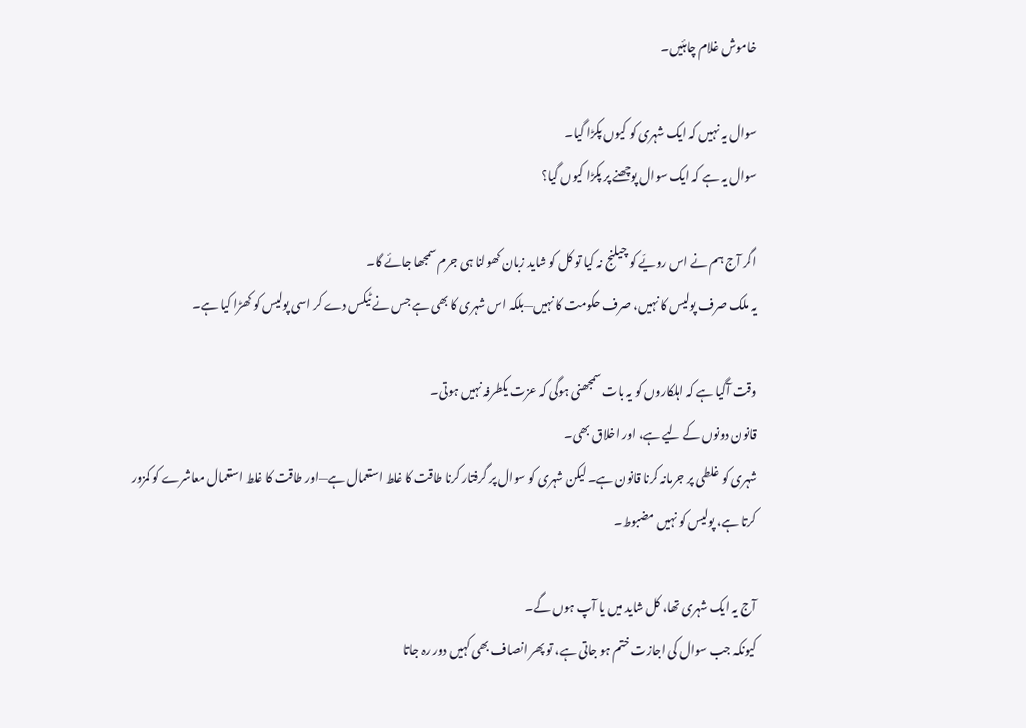خاموش غلام چاہئیں۔

سوال یہ نہیں کہ ایک شہری کو کیوں پکڑا گیا۔
سوال یہ ہے کہ ایک سوال پوچھنے پر پکڑا کیوں گیا؟

اگر آج ہم نے اس رویّے کو چیلنج نہ کیا تو کل کو شاید زبان کھولنا ہی جرم سمجھا جائے گا۔
یہ ملک صرف پولیس کا نہیں، صرف حکومت کا نہیں—بلکہ اس شہری کا بھی ہے جس نے ٹیکس دے کر اسی پولیس کو کھڑا کیا ہے۔

وقت آگیا ہے کہ اہلکاروں کو یہ بات سمجھنی ہوگی کہ عزت یکطرفہ نہیں ہوتی۔
قانون دونوں کے لیے ہے، اور اخلاق بھی۔
شہری کو غلطی پر جرمانہ کرنا قانون ہے۔ لیکن شہری کو سوال پر گرفتار کرنا طاقت کا غلط استعمال ہے—اور طاقت کا غلط استعمال معاشرے کو کمزور کرتا ہے، پولیس کو نہیں مضبوط۔

آج یہ ایک شہری تھا، کل شاید میں یا آپ ہوں گے۔
کیونکہ جب سوال کی اجازت ختم ہو جاتی ہے، تو پھر انصاف بھی کہیں دور رہ جاتا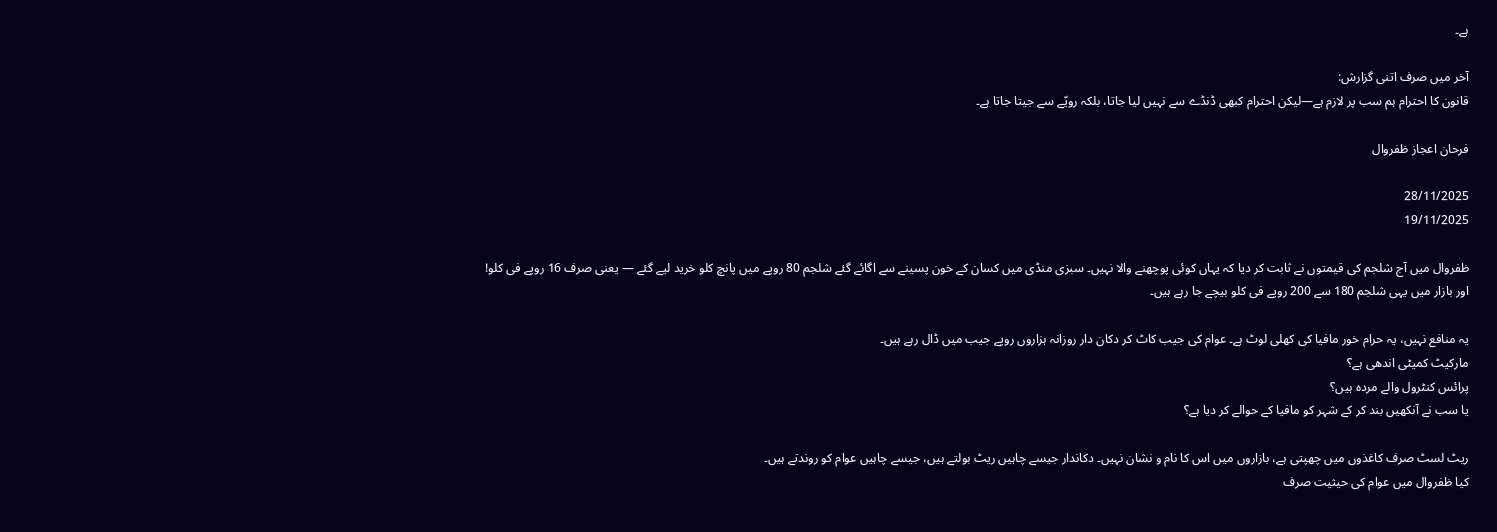ہے۔

آخر میں صرف اتنی گزارش:
قانون کا احترام ہم سب پر لازم ہے—لیکن احترام کبھی ڈنڈے سے نہیں لیا جاتا، بلکہ رویّے سے جیتا جاتا ہے۔

فرحان اعجاز ظفروال

28/11/2025
19/11/2025

ظفروال میں آج شلجم کی قیمتوں نے ثابت کر دیا کہ یہاں کوئی پوچھنے والا نہیں۔ سبزی منڈی میں کسان کے خون پسینے سے اگائے گئے شلجم 80 روپے میں پانچ کلو خرید لیے گئے — یعنی صرف 16 روپے فی کلو!
اور بازار میں یہی شلجم 180 سے 200 روپے فی کلو بیچے جا رہے ہیں۔

یہ منافع نہیں، یہ حرام خور مافیا کی کھلی لوٹ ہے۔ عوام کی جیب کاٹ کر دکان دار روزانہ ہزاروں روپے جیب میں ڈال رہے ہیں۔
مارکیٹ کمیٹی اندھی ہے؟
پرائس کنٹرول والے مردہ ہیں؟
یا سب نے آنکھیں بند کر کے شہر کو مافیا کے حوالے کر دیا ہے؟

ریٹ لسٹ صرف کاغذوں میں چھپتی ہے، بازاروں میں اس کا نام و نشان نہیں۔ دکاندار جیسے چاہیں ریٹ بولتے ہیں، جیسے چاہیں عوام کو روندتے ہیں۔
کیا ظفروال میں عوام کی حیثیت صرف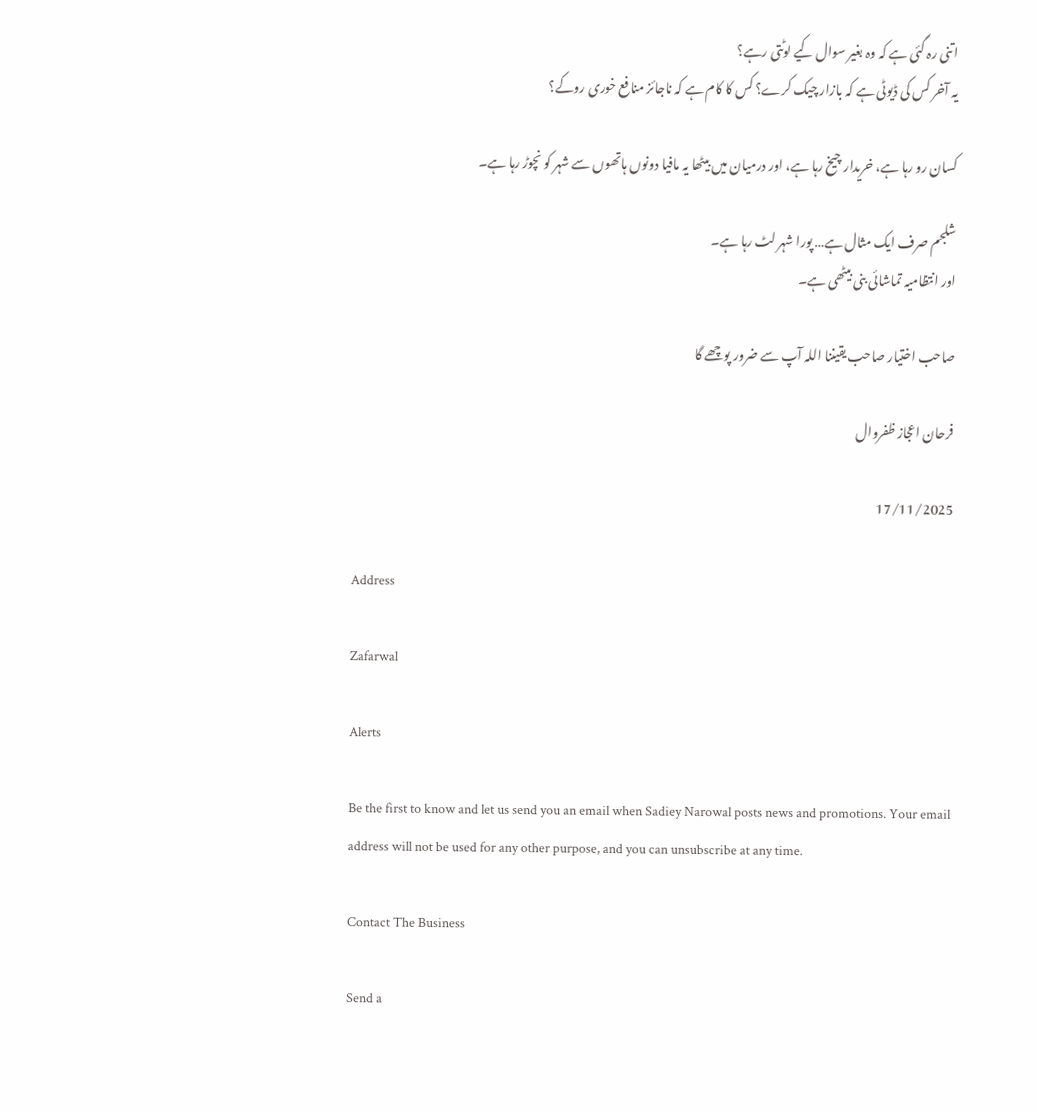اتنی رہ گئی ہے کہ وہ بغیر سوال کیے لوٹتی رہے؟
یہ آخر کس کی ڈیوٹی ہے کہ بازار چیک کرے؟ کس کا کام ہے کہ ناجائز منافع خوری روکے؟

کسان رو رہا ہے، خریدار چیخ رہا ہے، اور درمیان میں بیٹھا یہ مافیا دونوں ہاتھوں سے شہر کو نچوڑ رہا ہے۔

شلجم صرف ایک مثال ہے… پورا شہر لٹ رہا ہے۔
اور انتظامیہ تماشائی بنی بیٹھی ہے۔

صاحب اختیار صاحب یقیننا اللہ آپ سے ضرور پوچھے گا

فرحان اعجاز ظفروال

17/11/2025

Address

Zafarwal

Alerts

Be the first to know and let us send you an email when Sadiey Narowal posts news and promotions. Your email address will not be used for any other purpose, and you can unsubscribe at any time.

Contact The Business

Send a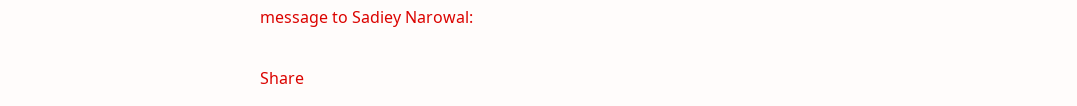message to Sadiey Narowal:

Share